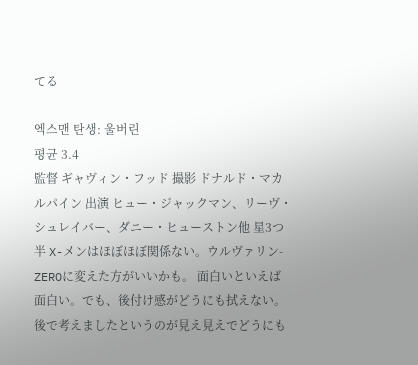てる

엑스맨 탄생: 울버린
평균 3.4
監督 ギャヴィン・フッド 撮影 ドナルド・マカルパイン 出演 ヒュー・ジャックマン、リーヴ・シュレイバー、ダニー・ヒューストン他 星3つ半 X-メンはほぼほぼ関係ない。ウルヴァリン-ZEROに変えた方がいいかも。 面白いといえば面白い。でも、後付け感がどうにも拭えない。後で考えましたというのが見え見えでどうにも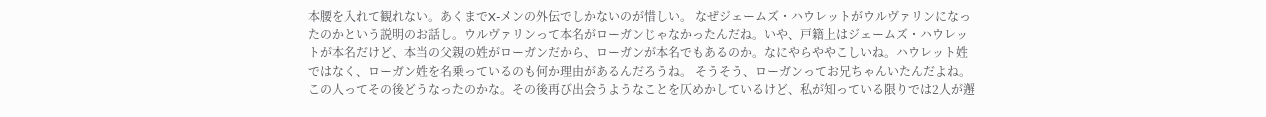本腰を入れて観れない。あくまでX-メンの外伝でしかないのが惜しい。 なぜジェームズ・ハウレットがウルヴァリンになったのかという説明のお話し。ウルヴァリンって本名がローガンじゃなかったんだね。いや、戸籍上はジェームズ・ハウレットが本名だけど、本当の父親の姓がローガンだから、ローガンが本名でもあるのか。なにやらややこしいね。ハウレット姓ではなく、ローガン姓を名乗っているのも何か理由があるんだろうね。 そうそう、ローガンってお兄ちゃんいたんだよね。この人ってその後どうなったのかな。その後再び出会うようなことを仄めかしているけど、私が知っている限りでは2人が邂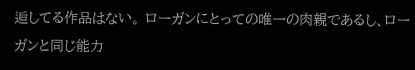逅してる作品はない。 ローガンにとっての唯一の肉親であるし、ローガンと同じ能力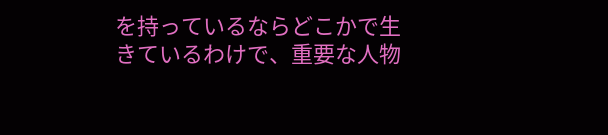を持っているならどこかで生きているわけで、重要な人物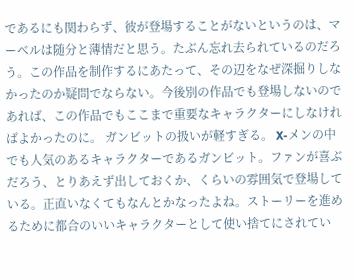であるにも関わらず、彼が登場することがないというのは、マーベルは随分と薄情だと思う。たぶん忘れ去られているのだろう。この作品を制作するにあたって、その辺をなぜ深掘りしなかったのか疑問でならない。今後別の作品でも登場しないのであれば、この作品でもここまで重要なキャラクターにしなければよかったのに。 ガンビットの扱いが軽すぎる。 X-メンの中でも人気のあるキャラクターであるガンビット。ファンが喜ぶだろう、とりあえず出しておくか、くらいの雰囲気で登場している。正直いなくてもなんとかなったよね。ストーリーを進めるために都合のいいキャラクターとして使い捨てにされてい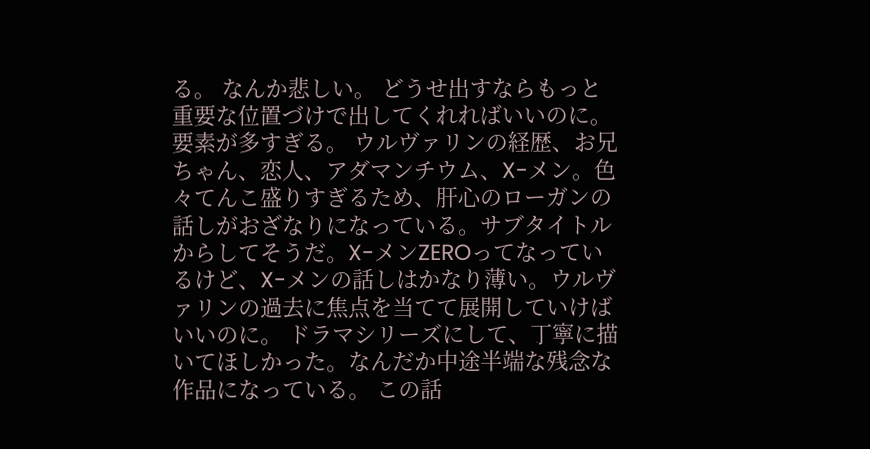る。 なんか悲しい。 どうせ出すならもっと重要な位置づけで出してくれればいいのに。 要素が多すぎる。 ウルヴァリンの経歴、お兄ちゃん、恋人、アダマンチウム、X-メン。色々てんこ盛りすぎるため、肝心のローガンの話しがおざなりになっている。サブタイトルからしてそうだ。X-メンZEROってなっているけど、X-メンの話しはかなり薄い。ウルヴァリンの過去に焦点を当てて展開していけばいいのに。 ドラマシリーズにして、丁寧に描いてほしかった。なんだか中途半端な残念な作品になっている。 この話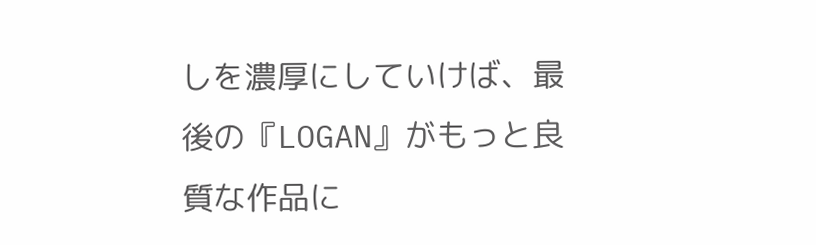しを濃厚にしていけば、最後の『LOGAN』がもっと良質な作品に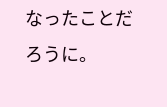なったことだろうに。